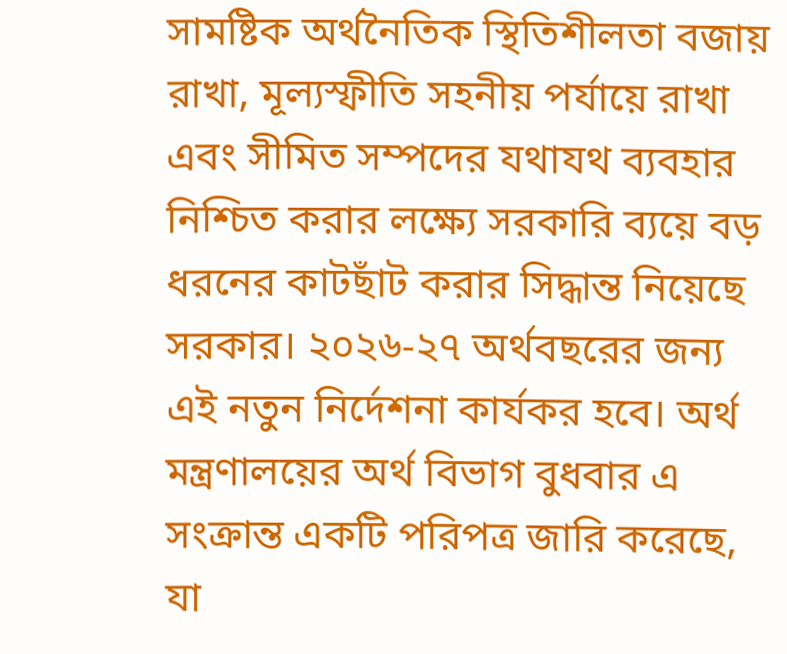সামষ্টিক অর্থনৈতিক স্থিতিশীলতা বজায় রাখা, মূল্যস্ফীতি সহনীয় পর্যায়ে রাখা এবং সীমিত সম্পদের যথাযথ ব্যবহার নিশ্চিত করার লক্ষ্যে সরকারি ব্যয়ে বড় ধরনের কাটছাঁট করার সিদ্ধান্ত নিয়েছে সরকার। ২০২৬-২৭ অর্থবছরের জন্য এই নতুন নির্দেশনা কার্যকর হবে। অর্থ মন্ত্রণালয়ের অর্থ বিভাগ বুধবার এ সংক্রান্ত একটি পরিপত্র জারি করেছে, যা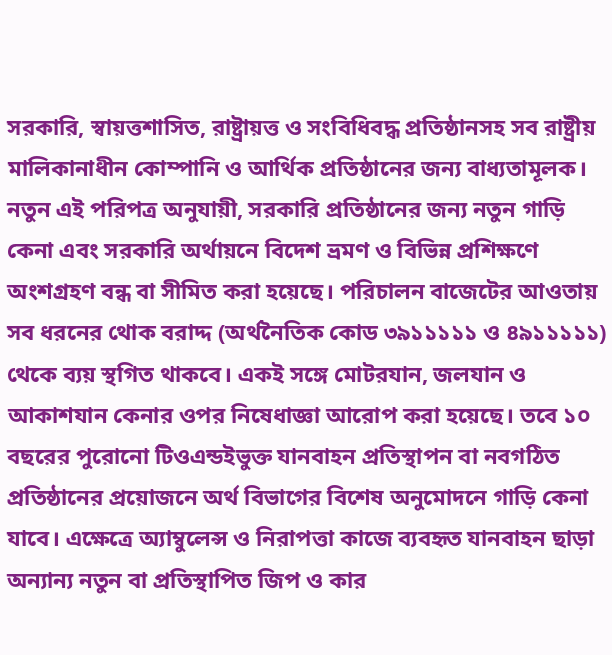সরকারি, স্বায়ত্তশাসিত, রাষ্ট্রায়ত্ত ও সংবিধিবদ্ধ প্রতিষ্ঠানসহ সব রাষ্ট্রীয় মালিকানাধীন কোম্পানি ও আর্থিক প্রতিষ্ঠানের জন্য বাধ্যতামূলক।
নতুন এই পরিপত্র অনুযায়ী, সরকারি প্রতিষ্ঠানের জন্য নতুন গাড়ি কেনা এবং সরকারি অর্থায়নে বিদেশ ভ্রমণ ও বিভিন্ন প্রশিক্ষণে অংশগ্রহণ বন্ধ বা সীমিত করা হয়েছে। পরিচালন বাজেটের আওতায় সব ধরনের থোক বরাদ্দ (অর্থনৈতিক কোড ৩৯১১১১১ ও ৪৯১১১১১) থেকে ব্যয় স্থগিত থাকবে। একই সঙ্গে মোটরযান, জলযান ও আকাশযান কেনার ওপর নিষেধাজ্ঞা আরোপ করা হয়েছে। তবে ১০ বছরের পুরোনো টিওএন্ডইভুক্ত যানবাহন প্রতিস্থাপন বা নবগঠিত প্রতিষ্ঠানের প্রয়োজনে অর্থ বিভাগের বিশেষ অনুমোদনে গাড়ি কেনা যাবে। এক্ষেত্রে অ্যাম্বুলেন্স ও নিরাপত্তা কাজে ব্যবহৃত যানবাহন ছাড়া অন্যান্য নতুন বা প্রতিস্থাপিত জিপ ও কার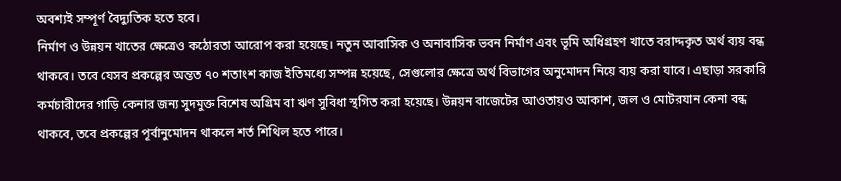অবশ্যই সম্পূর্ণ বৈদ্যুতিক হতে হবে।
নির্মাণ ও উন্নয়ন খাতের ক্ষেত্রেও কঠোরতা আরোপ করা হয়েছে। নতুন আবাসিক ও অনাবাসিক ভবন নির্মাণ এবং ভূমি অধিগ্রহণ খাতে বরাদ্দকৃত অর্থ ব্যয় বন্ধ থাকবে। তবে যেসব প্রকল্পের অন্তত ৭০ শতাংশ কাজ ইতিমধ্যে সম্পন্ন হয়েছে, সেগুলোর ক্ষেত্রে অর্থ বিভাগের অনুমোদন নিয়ে ব্যয় করা যাবে। এছাড়া সরকারি কর্মচারীদের গাড়ি কেনার জন্য সুদমুক্ত বিশেষ অগ্রিম বা ঋণ সুবিধা স্থগিত করা হয়েছে। উন্নয়ন বাজেটের আওতায়ও আকাশ, জল ও মোটরযান কেনা বন্ধ থাকবে, তবে প্রকল্পের পূর্বানুমোদন থাকলে শর্ত শিথিল হতে পারে।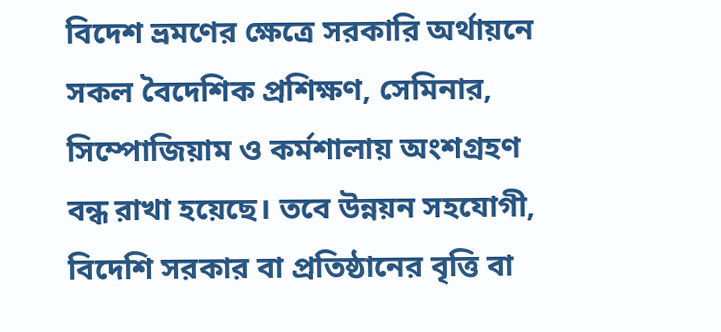বিদেশ ভ্রমণের ক্ষেত্রে সরকারি অর্থায়নে সকল বৈদেশিক প্রশিক্ষণ, সেমিনার, সিম্পোজিয়াম ও কর্মশালায় অংশগ্রহণ বন্ধ রাখা হয়েছে। তবে উন্নয়ন সহযোগী, বিদেশি সরকার বা প্রতিষ্ঠানের বৃত্তি বা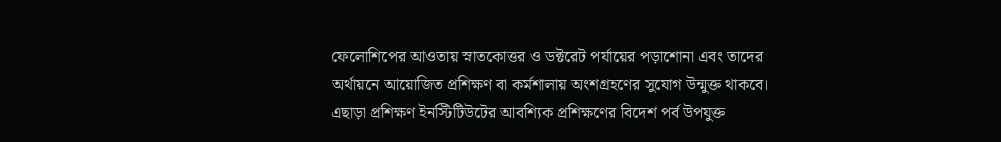ফেলোশিপের আওতায় স্নাতকোত্তর ও ডক্টরেট পর্যায়ের পড়াশোনা এবং তাদের অর্থায়নে আয়োজিত প্রশিক্ষণ বা কর্মশালায় অংশগ্রহণের সুযোগ উন্মুক্ত থাকবে। এছাড়া প্রশিক্ষণ ইনস্টিটিউটের আবশ্যিক প্রশিক্ষণের বিদেশ পর্ব উপযুক্ত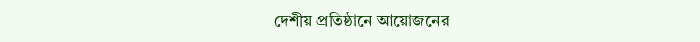দেশীয় প্রতিষ্ঠানে আয়োজনের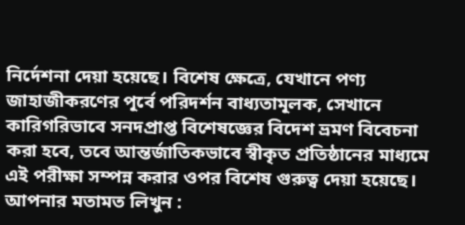নির্দেশনা দেয়া হয়েছে। বিশেষ ক্ষেত্রে, যেখানে পণ্য জাহাজীকরণের পূর্বে পরিদর্শন বাধ্যতামূলক, সেখানে কারিগরিভাবে সনদপ্রাপ্ত বিশেষজ্ঞের বিদেশ ভ্রমণ বিবেচনা করা হবে, তবে আন্তর্জাতিকভাবে স্বীকৃত প্রতিষ্ঠানের মাধ্যমে এই পরীক্ষা সম্পন্ন করার ওপর বিশেষ গুরুত্ব দেয়া হয়েছে।
আপনার মতামত লিখুন :